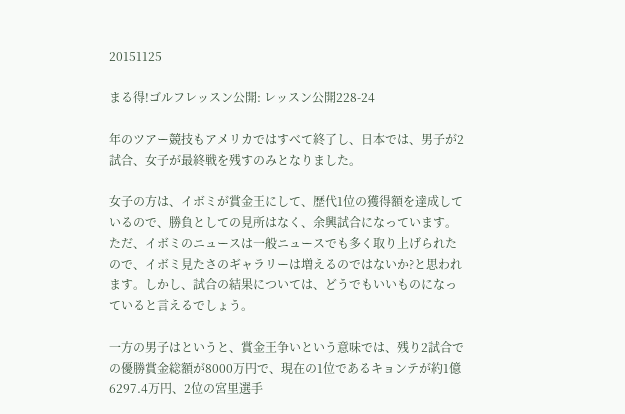20151125

まる得!ゴルフレッスン公開: レッスン公開228-24

年のツアー競技もアメリカではすべて終了し、日本では、男子が2試合、女子が最終戦を残すのみとなりました。

女子の方は、イボミが賞金王にして、歴代1位の獲得額を達成しているので、勝負としての見所はなく、余興試合になっています。ただ、イボミのニュースは一般ニュースでも多く取り上げられたので、イボミ見たさのギャラリーは増えるのではないか?と思われます。しかし、試合の結果については、どうでもいいものになっていると言えるでしょう。

一方の男子はというと、賞金王争いという意味では、残り2試合での優勝賞金総額が8000万円で、現在の1位であるキョンテが約1億6297.4万円、2位の宮里選手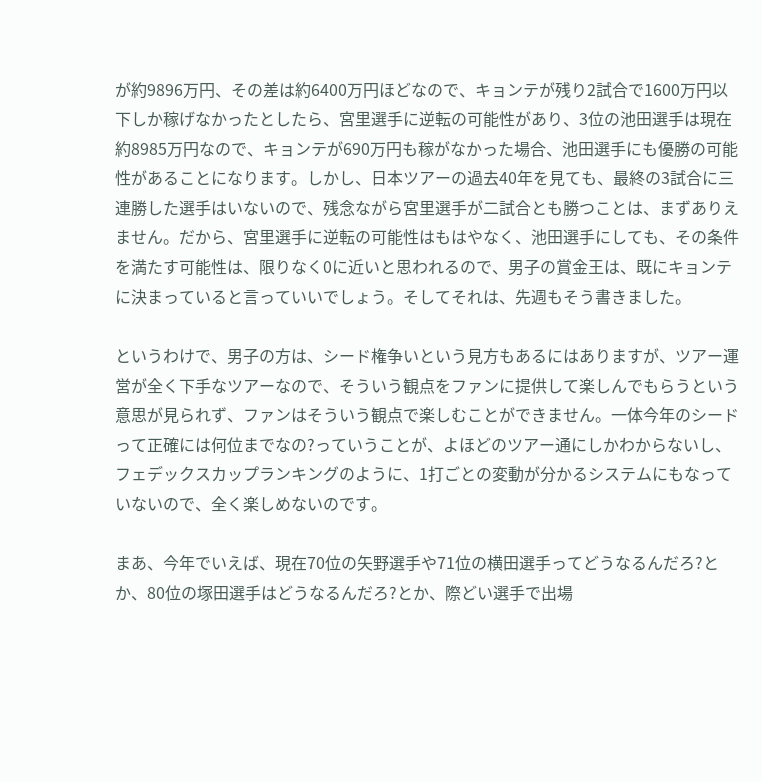が約9896万円、その差は約6400万円ほどなので、キョンテが残り2試合で1600万円以下しか稼げなかったとしたら、宮里選手に逆転の可能性があり、3位の池田選手は現在約8985万円なので、キョンテが690万円も稼がなかった場合、池田選手にも優勝の可能性があることになります。しかし、日本ツアーの過去40年を見ても、最終の3試合に三連勝した選手はいないので、残念ながら宮里選手が二試合とも勝つことは、まずありえません。だから、宮里選手に逆転の可能性はもはやなく、池田選手にしても、その条件を満たす可能性は、限りなく0に近いと思われるので、男子の賞金王は、既にキョンテに決まっていると言っていいでしょう。そしてそれは、先週もそう書きました。

というわけで、男子の方は、シード権争いという見方もあるにはありますが、ツアー運営が全く下手なツアーなので、そういう観点をファンに提供して楽しんでもらうという意思が見られず、ファンはそういう観点で楽しむことができません。一体今年のシードって正確には何位までなの?っていうことが、よほどのツアー通にしかわからないし、フェデックスカップランキングのように、1打ごとの変動が分かるシステムにもなっていないので、全く楽しめないのです。

まあ、今年でいえば、現在70位の矢野選手や71位の横田選手ってどうなるんだろ?とか、80位の塚田選手はどうなるんだろ?とか、際どい選手で出場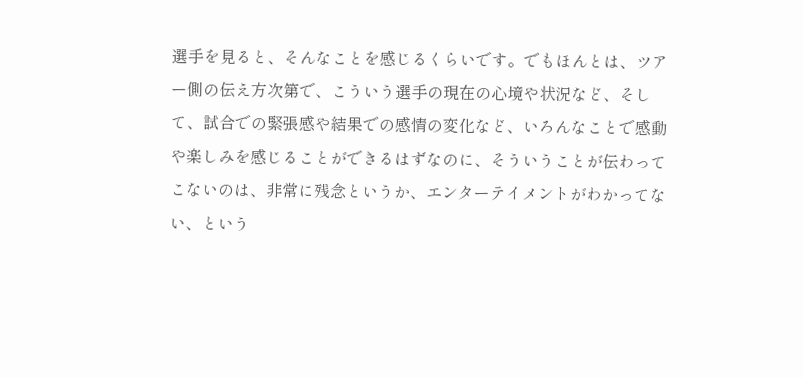選手を見ると、そんなことを感じるくらいです。でもほんとは、ツアー側の伝え方次第で、こういう選手の現在の心境や状況など、そして、試合での緊張感や結果での感情の変化など、いろんなことで感動や楽しみを感じることができるはずなのに、そういうことが伝わってこないのは、非常に残念というか、エンターテイメントがわかってない、という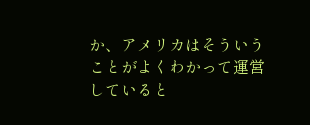か、アメリカはそういうことがよくわかって運営していると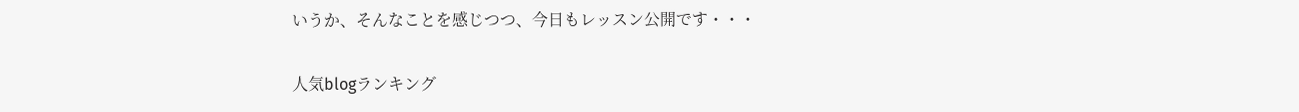いうか、そんなことを感じつつ、今日もレッスン公開です・・・

人気blogランキング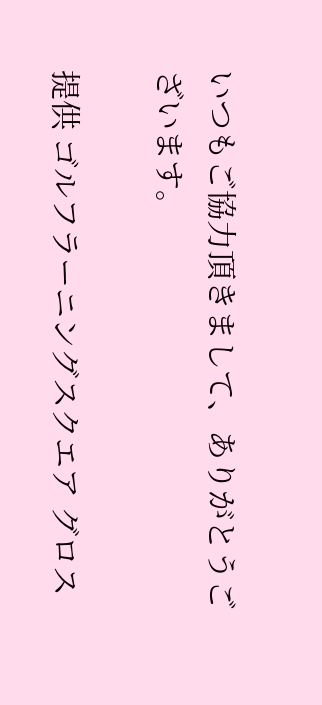いつもご協力頂きまして、ありがとうございます。

提供 ゴルフラーニングスクエア グロス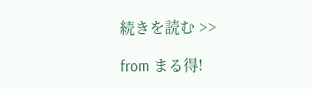続きを読む >>

from まる得!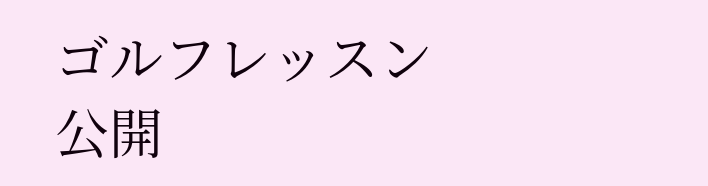ゴルフレッスン公開